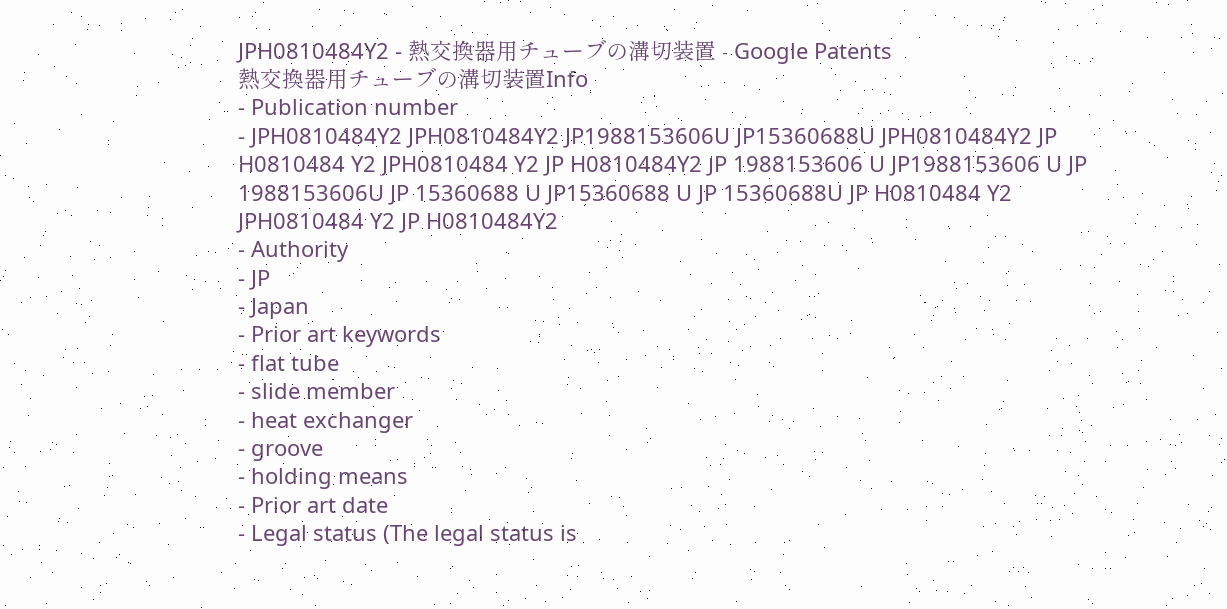JPH0810484Y2 - 熱交換器用チューブの溝切装置 - Google Patents
熱交換器用チューブの溝切装置Info
- Publication number
- JPH0810484Y2 JPH0810484Y2 JP1988153606U JP15360688U JPH0810484Y2 JP H0810484 Y2 JPH0810484 Y2 JP H0810484Y2 JP 1988153606 U JP1988153606 U JP 1988153606U JP 15360688 U JP15360688 U JP 15360688U JP H0810484 Y2 JPH0810484 Y2 JP H0810484Y2
- Authority
- JP
- Japan
- Prior art keywords
- flat tube
- slide member
- heat exchanger
- groove
- holding means
- Prior art date
- Legal status (The legal status is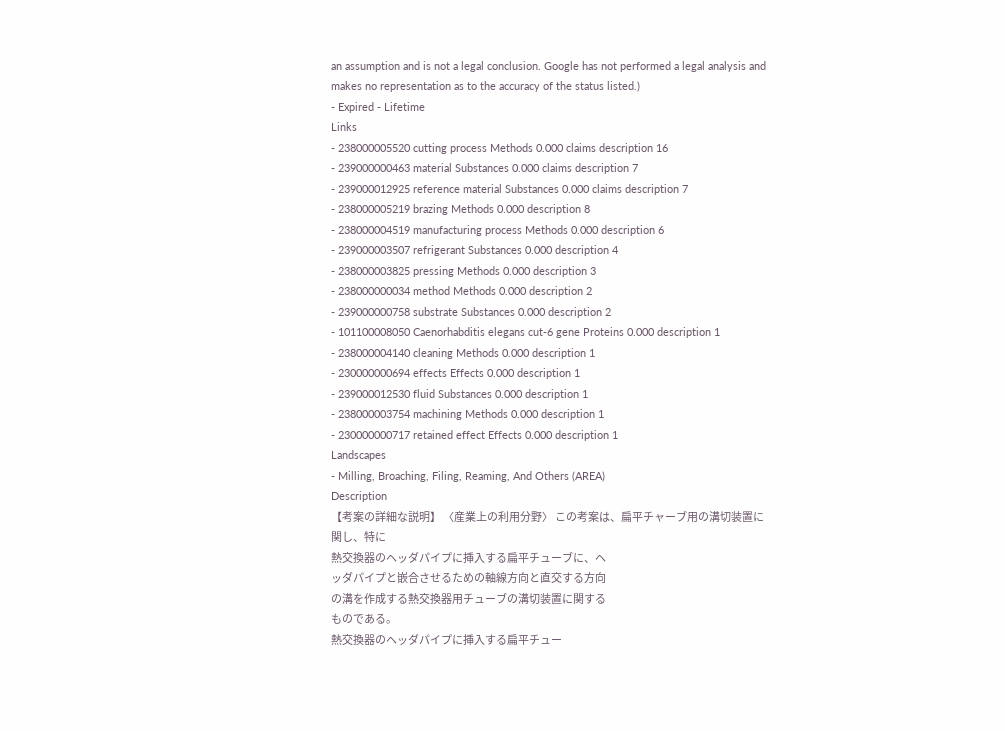an assumption and is not a legal conclusion. Google has not performed a legal analysis and makes no representation as to the accuracy of the status listed.)
- Expired - Lifetime
Links
- 238000005520 cutting process Methods 0.000 claims description 16
- 239000000463 material Substances 0.000 claims description 7
- 239000012925 reference material Substances 0.000 claims description 7
- 238000005219 brazing Methods 0.000 description 8
- 238000004519 manufacturing process Methods 0.000 description 6
- 239000003507 refrigerant Substances 0.000 description 4
- 238000003825 pressing Methods 0.000 description 3
- 238000000034 method Methods 0.000 description 2
- 239000000758 substrate Substances 0.000 description 2
- 101100008050 Caenorhabditis elegans cut-6 gene Proteins 0.000 description 1
- 238000004140 cleaning Methods 0.000 description 1
- 230000000694 effects Effects 0.000 description 1
- 239000012530 fluid Substances 0.000 description 1
- 238000003754 machining Methods 0.000 description 1
- 230000000717 retained effect Effects 0.000 description 1
Landscapes
- Milling, Broaching, Filing, Reaming, And Others (AREA)
Description
【考案の詳細な説明】 〈産業上の利用分野〉 この考案は、扁平チャーブ用の溝切装置に関し、特に
熱交換器のヘッダパイプに挿入する扁平チューブに、ヘ
ッダパイプと嵌合させるための軸線方向と直交する方向
の溝を作成する熱交換器用チューブの溝切装置に関する
ものである。
熱交換器のヘッダパイプに挿入する扁平チュー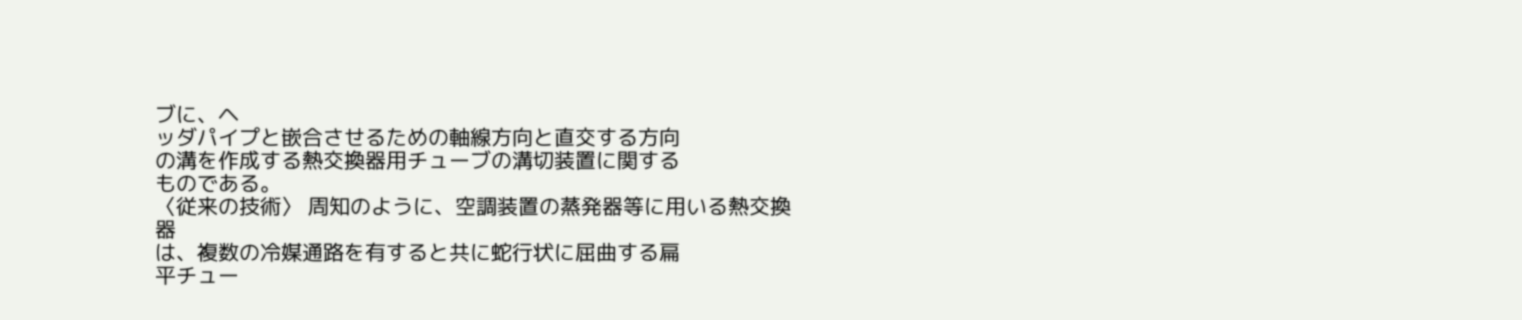ブに、ヘ
ッダパイプと嵌合させるための軸線方向と直交する方向
の溝を作成する熱交換器用チューブの溝切装置に関する
ものである。
〈従来の技術〉 周知のように、空調装置の蒸発器等に用いる熱交換器
は、複数の冷媒通路を有すると共に蛇行状に屈曲する扁
平チュー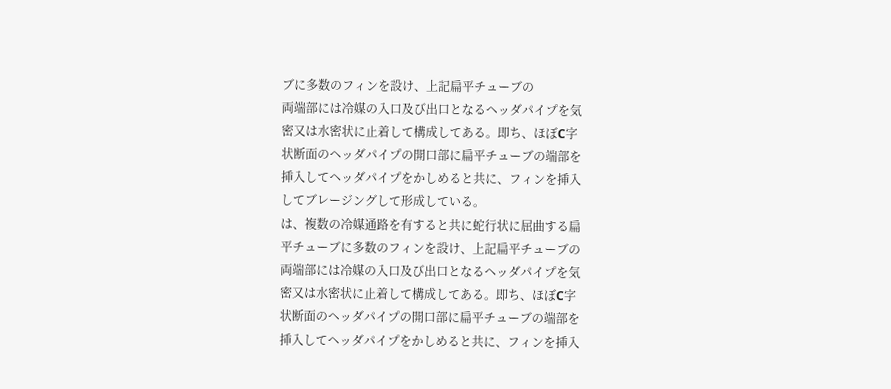ブに多数のフィンを設け、上記扁平チューブの
両端部には冷媒の入口及び出口となるヘッダパイプを気
密又は水密状に止着して構成してある。即ち、ほぼC字
状断面のヘッダパイプの開口部に扁平チューブの端部を
挿入してヘッダパイプをかしめると共に、フィンを挿入
してブレージングして形成している。
は、複数の冷媒通路を有すると共に蛇行状に屈曲する扁
平チューブに多数のフィンを設け、上記扁平チューブの
両端部には冷媒の入口及び出口となるヘッダパイプを気
密又は水密状に止着して構成してある。即ち、ほぼC字
状断面のヘッダパイプの開口部に扁平チューブの端部を
挿入してヘッダパイプをかしめると共に、フィンを挿入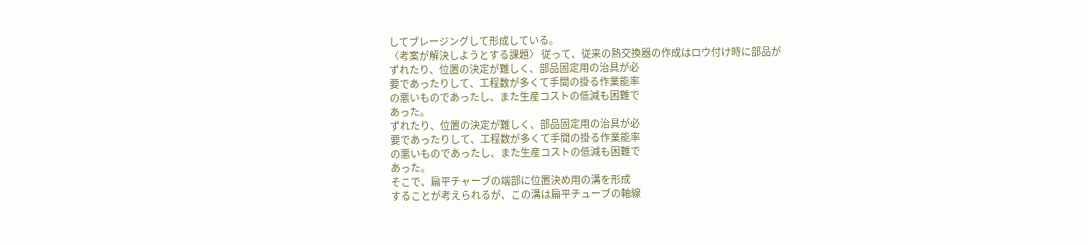してブレージングして形成している。
〈考案が解決しようとする課題〉 従って、従来の熱交換器の作成はロウ付け時に部品が
ずれたり、位置の決定が難しく、部品固定用の治具が必
要であったりして、工程数が多くて手間の掛る作業能率
の悪いものであったし、また生産コストの低減も困難で
あった。
ずれたり、位置の決定が難しく、部品固定用の治具が必
要であったりして、工程数が多くて手間の掛る作業能率
の悪いものであったし、また生産コストの低減も困難で
あった。
そこで、扁平チャーブの端部に位置決め用の溝を形成
することが考えられるが、この溝は扁平チューブの軸線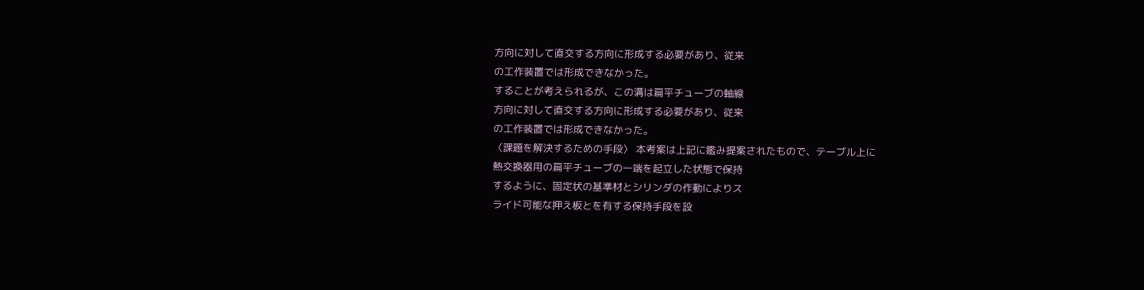方向に対して直交する方向に形成する必要があり、従来
の工作装置では形成できなかった。
することが考えられるが、この溝は扁平チューブの軸線
方向に対して直交する方向に形成する必要があり、従来
の工作装置では形成できなかった。
〈課題を解決するための手段〉 本考案は上記に鑑み提案されたもので、テーブル上に
熱交換器用の扁平チューブの一端を起立した状態で保持
するように、固定状の基準材とシリンダの作動によりス
ライド可能な押え板とを有する保持手段を設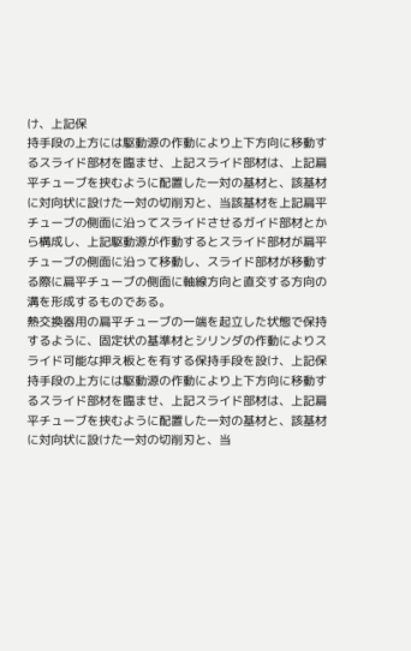け、上記保
持手段の上方には駆動源の作動により上下方向に移動す
るスライド部材を臨ませ、上記スライド部材は、上記扁
平チューブを挟むように配置した一対の基材と、該基材
に対向状に設けた一対の切削刃と、当該基材を上記扁平
チューブの側面に沿ってスライドさせるガイド部材とか
ら構成し、上記駆動源が作動するとスライド部材が扁平
チューブの側面に沿って移動し、スライド部材が移動す
る際に扁平チューブの側面に軸線方向と直交する方向の
溝を形成するものである。
熱交換器用の扁平チューブの一端を起立した状態で保持
するように、固定状の基準材とシリンダの作動によりス
ライド可能な押え板とを有する保持手段を設け、上記保
持手段の上方には駆動源の作動により上下方向に移動す
るスライド部材を臨ませ、上記スライド部材は、上記扁
平チューブを挟むように配置した一対の基材と、該基材
に対向状に設けた一対の切削刃と、当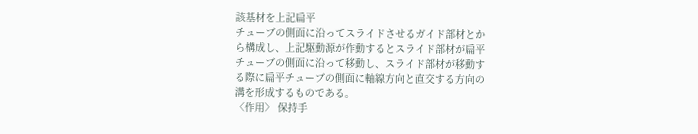該基材を上記扁平
チューブの側面に沿ってスライドさせるガイド部材とか
ら構成し、上記駆動源が作動するとスライド部材が扁平
チューブの側面に沿って移動し、スライド部材が移動す
る際に扁平チューブの側面に軸線方向と直交する方向の
溝を形成するものである。
〈作用〉 保持手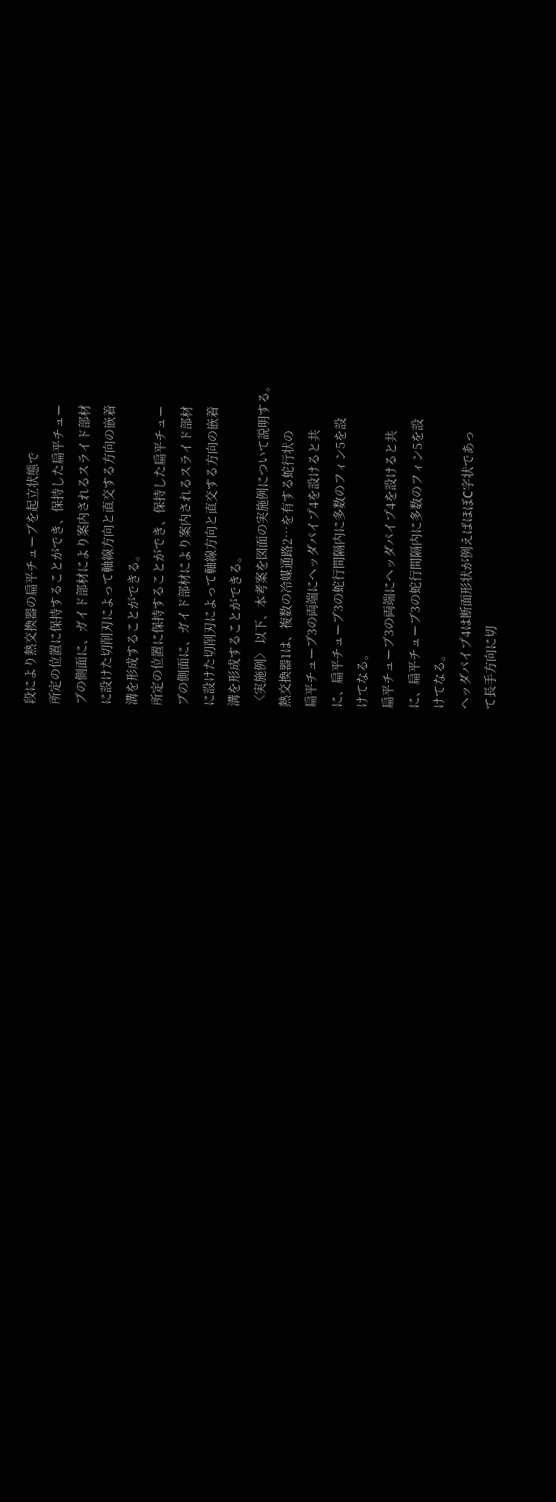段により熱交換器の扁平チューブを起立状態で
所定の位置に保持することができ、保持した扁平チュー
ブの側面に、ガイド部材により案内されるスライド部材
に設けた切削刃によって軸線方向と直交する方向の嵌着
溝を形成することができる。
所定の位置に保持することができ、保持した扁平チュー
ブの側面に、ガイド部材により案内されるスライド部材
に設けた切削刃によって軸線方向と直交する方向の嵌着
溝を形成することができる。
〈実施例〉 以下、本考案を図面の実施例について説明する。
熱交換器1は、複数の冷媒通路2…を有する蛇行状の
扁平チューブ3の両端にヘッダパイプ4を設けると共
に、扁平チューブ3の蛇行間隔内に多数のフィン5を設
けてなる。
扁平チューブ3の両端にヘッダパイプ4を設けると共
に、扁平チューブ3の蛇行間隔内に多数のフィン5を設
けてなる。
ヘッダパイプ4は断面形状が例えばほぼC字状であっ
て長手方向に切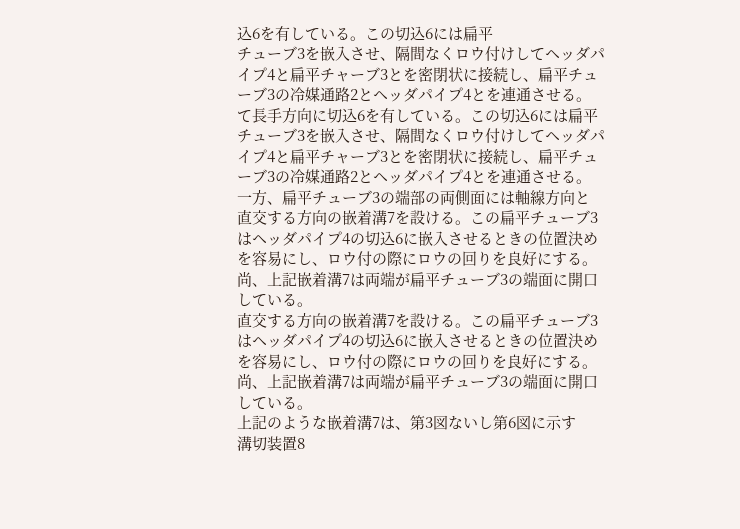込6を有している。この切込6には扁平
チューブ3を嵌入させ、隔間なくロウ付けしてヘッダパ
イプ4と扁平チャーブ3とを密閉状に接続し、扁平チュ
ーブ3の冷媒通路2とヘッダパイプ4とを連通させる。
て長手方向に切込6を有している。この切込6には扁平
チューブ3を嵌入させ、隔間なくロウ付けしてヘッダパ
イプ4と扁平チャーブ3とを密閉状に接続し、扁平チュ
ーブ3の冷媒通路2とヘッダパイプ4とを連通させる。
一方、扁平チューブ3の端部の両側面には軸線方向と
直交する方向の嵌着溝7を設ける。この扁平チューブ3
はヘッダパイプ4の切込6に嵌入させるときの位置決め
を容易にし、ロウ付の際にロウの回りを良好にする。
尚、上記嵌着溝7は両端が扁平チューブ3の端面に開口
している。
直交する方向の嵌着溝7を設ける。この扁平チューブ3
はヘッダパイプ4の切込6に嵌入させるときの位置決め
を容易にし、ロウ付の際にロウの回りを良好にする。
尚、上記嵌着溝7は両端が扁平チューブ3の端面に開口
している。
上記のような嵌着溝7は、第3図ないし第6図に示す
溝切装置8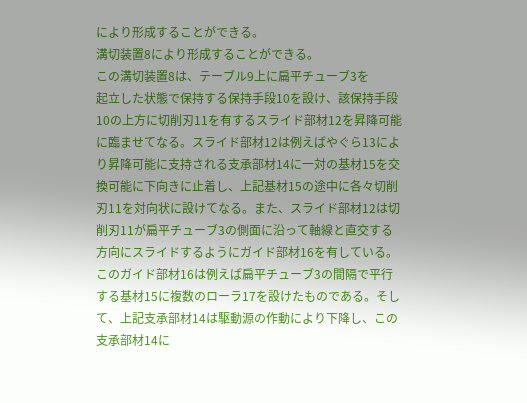により形成することができる。
溝切装置8により形成することができる。
この溝切装置8は、テーブル9上に扁平チューブ3を
起立した状態で保持する保持手段10を設け、該保持手段
10の上方に切削刃11を有するスライド部材12を昇降可能
に臨ませてなる。スライド部材12は例えばやぐら13によ
り昇降可能に支持される支承部材14に一対の基材15を交
換可能に下向きに止着し、上記基材15の途中に各々切削
刃11を対向状に設けてなる。また、スライド部材12は切
削刃11が扁平チューブ3の側面に沿って軸線と直交する
方向にスライドするようにガイド部材16を有している。
このガイド部材16は例えば扁平チューブ3の間隔で平行
する基材15に複数のローラ17を設けたものである。そし
て、上記支承部材14は駆動源の作動により下降し、この
支承部材14に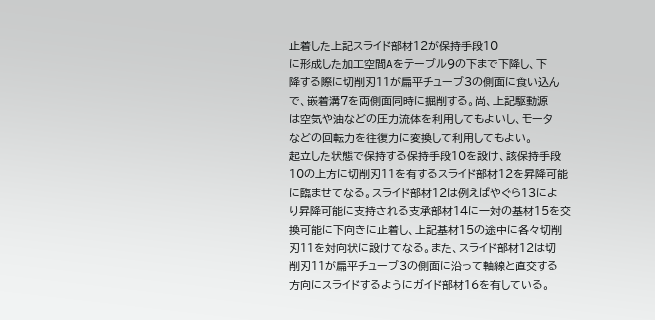止着した上記スライド部材12が保持手段10
に形成した加工空間Aをテーブル9の下まで下降し、下
降する際に切削刃11が扁平チューブ3の側面に食い込ん
で、嵌着溝7を両側面同時に掘削する。尚、上記駆動源
は空気や油などの圧力流体を利用してもよいし、モータ
などの回転力を往復力に変換して利用してもよい。
起立した状態で保持する保持手段10を設け、該保持手段
10の上方に切削刃11を有するスライド部材12を昇降可能
に臨ませてなる。スライド部材12は例えばやぐら13によ
り昇降可能に支持される支承部材14に一対の基材15を交
換可能に下向きに止着し、上記基材15の途中に各々切削
刃11を対向状に設けてなる。また、スライド部材12は切
削刃11が扁平チューブ3の側面に沿って軸線と直交する
方向にスライドするようにガイド部材16を有している。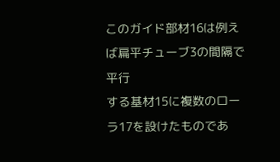このガイド部材16は例えば扁平チューブ3の間隔で平行
する基材15に複数のローラ17を設けたものであ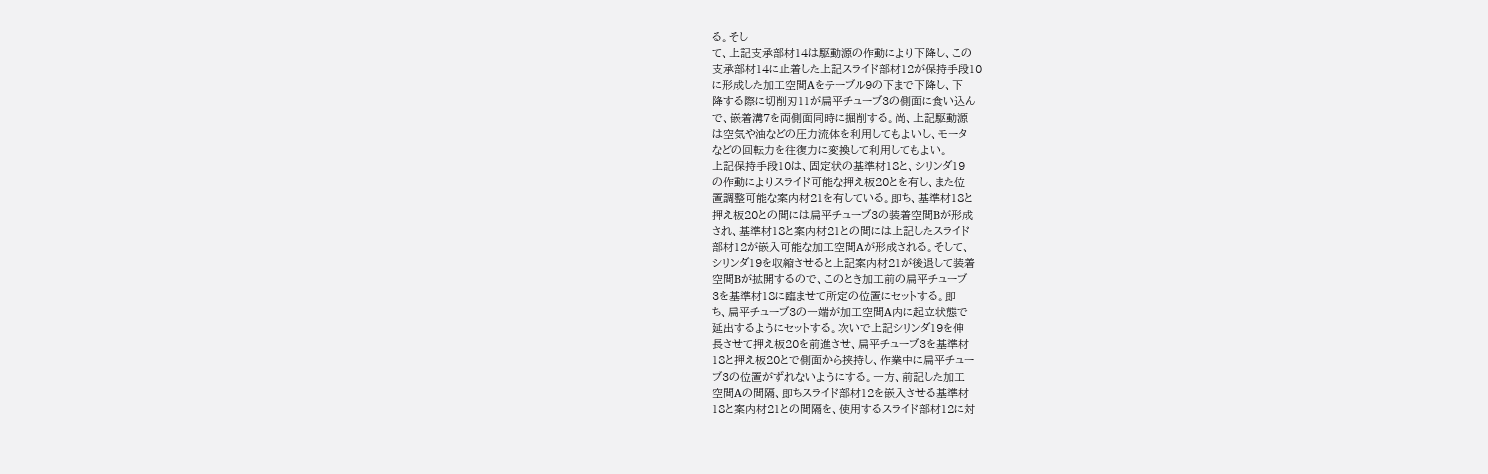る。そし
て、上記支承部材14は駆動源の作動により下降し、この
支承部材14に止着した上記スライド部材12が保持手段10
に形成した加工空間Aをテーブル9の下まで下降し、下
降する際に切削刃11が扁平チューブ3の側面に食い込ん
で、嵌着溝7を両側面同時に掘削する。尚、上記駆動源
は空気や油などの圧力流体を利用してもよいし、モータ
などの回転力を往復力に変換して利用してもよい。
上記保持手段10は、固定状の基準材18と、シリンダ19
の作動によりスライド可能な押え板20とを有し、また位
置調整可能な案内材21を有している。即ち、基準材18と
押え板20との間には扁平チューブ3の装着空間Bが形成
され、基準材18と案内材21との間には上記したスライド
部材12が嵌入可能な加工空間Aが形成される。そして、
シリンダ19を収縮させると上記案内材21が後退して装着
空間Bが拡開するので、このとき加工前の扁平チューブ
3を基準材18に臨ませて所定の位置にセットする。即
ち、扁平チューブ3の一端が加工空間A内に起立状態で
延出するようにセットする。次いで上記シリンダ19を伸
長させて押え板20を前進させ、扁平チューブ3を基準材
18と押え板20とで側面から挟持し、作業中に扁平チュー
ブ3の位置がずれないようにする。一方、前記した加工
空間Aの間隔、即ちスライド部材12を嵌入させる基準材
18と案内材21との間隔を、使用するスライド部材12に対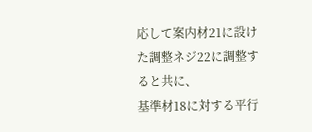応して案内材21に設けた調整ネジ22に調整すると共に、
基準材18に対する平行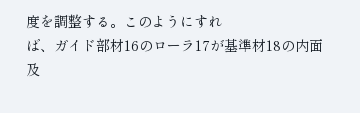度を調整する。このようにすれ
ば、ガイド部材16のローラ17が基準材18の内面及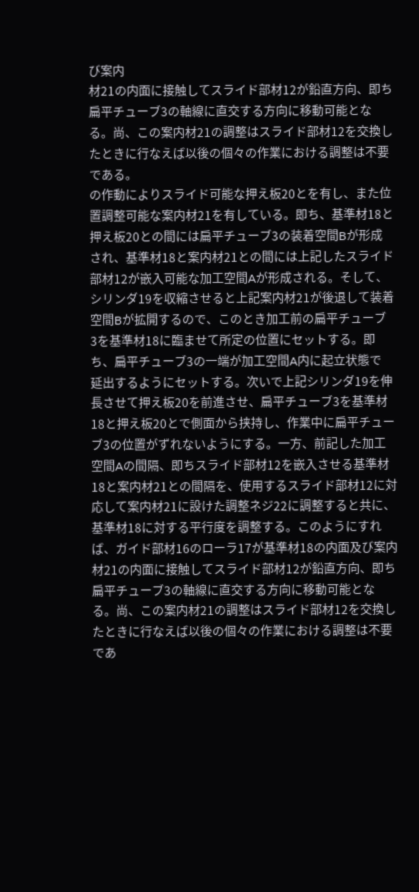び案内
材21の内面に接触してスライド部材12が鉛直方向、即ち
扁平チューブ3の軸線に直交する方向に移動可能とな
る。尚、この案内材21の調整はスライド部材12を交換し
たときに行なえば以後の個々の作業における調整は不要
である。
の作動によりスライド可能な押え板20とを有し、また位
置調整可能な案内材21を有している。即ち、基準材18と
押え板20との間には扁平チューブ3の装着空間Bが形成
され、基準材18と案内材21との間には上記したスライド
部材12が嵌入可能な加工空間Aが形成される。そして、
シリンダ19を収縮させると上記案内材21が後退して装着
空間Bが拡開するので、このとき加工前の扁平チューブ
3を基準材18に臨ませて所定の位置にセットする。即
ち、扁平チューブ3の一端が加工空間A内に起立状態で
延出するようにセットする。次いで上記シリンダ19を伸
長させて押え板20を前進させ、扁平チューブ3を基準材
18と押え板20とで側面から挟持し、作業中に扁平チュー
ブ3の位置がずれないようにする。一方、前記した加工
空間Aの間隔、即ちスライド部材12を嵌入させる基準材
18と案内材21との間隔を、使用するスライド部材12に対
応して案内材21に設けた調整ネジ22に調整すると共に、
基準材18に対する平行度を調整する。このようにすれ
ば、ガイド部材16のローラ17が基準材18の内面及び案内
材21の内面に接触してスライド部材12が鉛直方向、即ち
扁平チューブ3の軸線に直交する方向に移動可能とな
る。尚、この案内材21の調整はスライド部材12を交換し
たときに行なえば以後の個々の作業における調整は不要
であ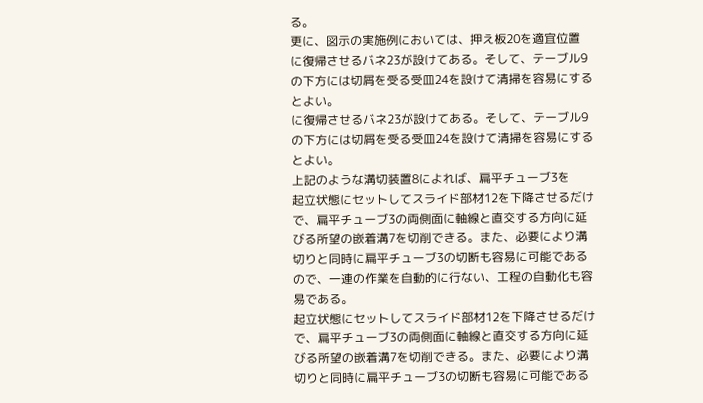る。
更に、図示の実施例においては、押え板20を適宜位置
に復帰させるバネ23が設けてある。そして、テーブル9
の下方には切屑を受る受皿24を設けて清掃を容易にする
とよい。
に復帰させるバネ23が設けてある。そして、テーブル9
の下方には切屑を受る受皿24を設けて清掃を容易にする
とよい。
上記のような溝切装置8によれば、扁平チューブ3を
起立状態にセットしてスライド部材12を下降させるだけ
で、扁平チューブ3の両側面に軸線と直交する方向に延
びる所望の嵌着溝7を切削できる。また、必要により溝
切りと同時に扁平チューブ3の切断も容易に可能である
ので、一連の作業を自動的に行ない、工程の自動化も容
易である。
起立状態にセットしてスライド部材12を下降させるだけ
で、扁平チューブ3の両側面に軸線と直交する方向に延
びる所望の嵌着溝7を切削できる。また、必要により溝
切りと同時に扁平チューブ3の切断も容易に可能である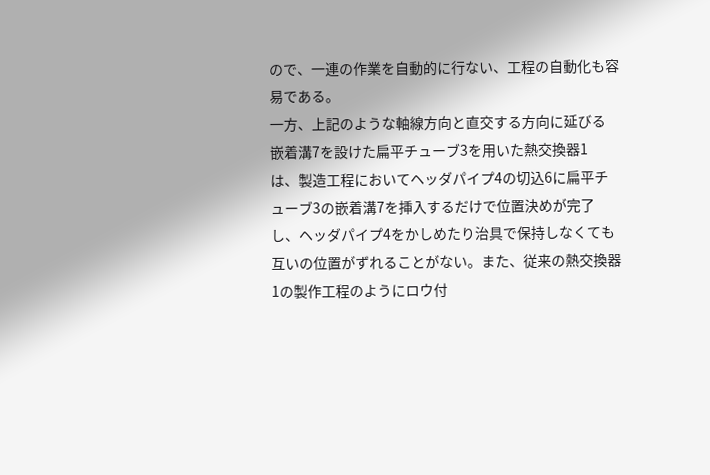ので、一連の作業を自動的に行ない、工程の自動化も容
易である。
一方、上記のような軸線方向と直交する方向に延びる
嵌着溝7を設けた扁平チューブ3を用いた熱交換器1
は、製造工程においてヘッダパイプ4の切込6に扁平チ
ューブ3の嵌着溝7を挿入するだけで位置決めが完了
し、ヘッダパイプ4をかしめたり治具で保持しなくても
互いの位置がずれることがない。また、従来の熱交換器
1の製作工程のようにロウ付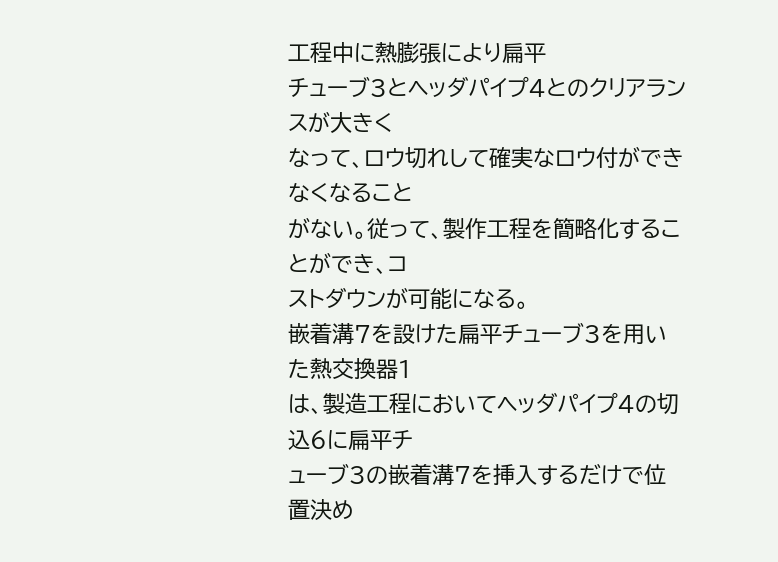工程中に熱膨張により扁平
チューブ3とヘッダパイプ4とのクリアランスが大きく
なって、ロウ切れして確実なロウ付ができなくなること
がない。従って、製作工程を簡略化することができ、コ
ストダウンが可能になる。
嵌着溝7を設けた扁平チューブ3を用いた熱交換器1
は、製造工程においてヘッダパイプ4の切込6に扁平チ
ューブ3の嵌着溝7を挿入するだけで位置決め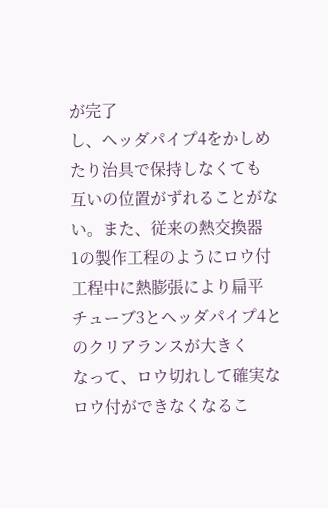が完了
し、ヘッダパイプ4をかしめたり治具で保持しなくても
互いの位置がずれることがない。また、従来の熱交換器
1の製作工程のようにロウ付工程中に熱膨張により扁平
チューブ3とヘッダパイプ4とのクリアランスが大きく
なって、ロウ切れして確実なロウ付ができなくなるこ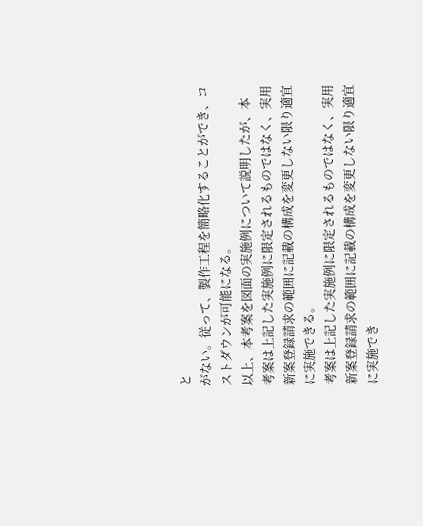と
がない。従って、製作工程を簡略化することができ、コ
ストダウンが可能になる。
以上、本考案を図面の実施例について説明したが、本
考案は上記した実施例に限定されるものではなく、実用
新案登録請求の範囲に記載の構成を変更しない限り適宜
に実施できる。
考案は上記した実施例に限定されるものではなく、実用
新案登録請求の範囲に記載の構成を変更しない限り適宜
に実施でき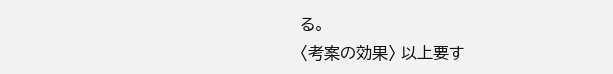る。
〈考案の効果〉 以上要す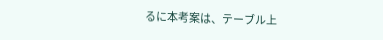るに本考案は、テーブル上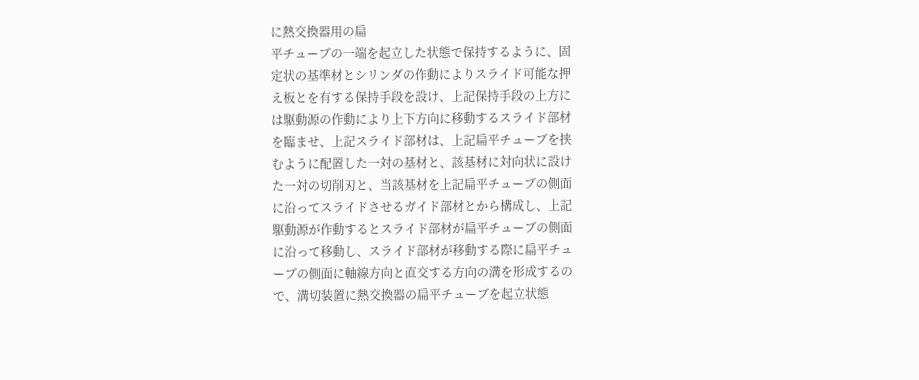に熱交換器用の扁
平チューブの一端を起立した状態で保持するように、固
定状の基準材とシリンダの作動によりスライド可能な押
え板とを有する保持手段を設け、上記保持手段の上方に
は駆動源の作動により上下方向に移動するスライド部材
を臨ませ、上記スライド部材は、上記扁平チューブを挟
むように配置した一対の基材と、該基材に対向状に設け
た一対の切削刃と、当該基材を上記扁平チューブの側面
に沿ってスライドさせるガイド部材とから構成し、上記
駆動源が作動するとスライド部材が扁平チューブの側面
に沿って移動し、スライド部材が移動する際に扁平チュ
ーブの側面に軸線方向と直交する方向の溝を形成するの
で、溝切装置に熱交換器の扁平チューブを起立状態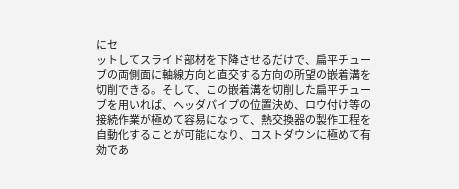にセ
ットしてスライド部材を下降させるだけで、扁平チュー
ブの両側面に軸線方向と直交する方向の所望の嵌着溝を
切削できる。そして、この嵌着溝を切削した扁平チュー
ブを用いれば、ヘッダパイプの位置決め、ロウ付け等の
接続作業が極めて容易になって、熱交換器の製作工程を
自動化することが可能になり、コストダウンに極めて有
効であ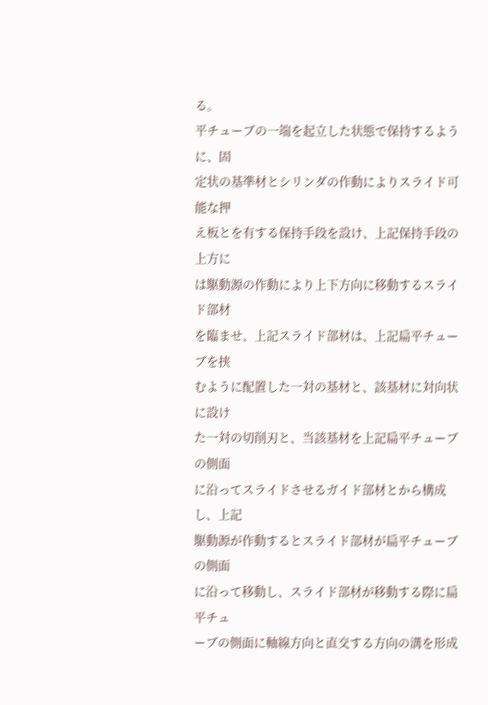る。
平チューブの一端を起立した状態で保持するように、固
定状の基準材とシリンダの作動によりスライド可能な押
え板とを有する保持手段を設け、上記保持手段の上方に
は駆動源の作動により上下方向に移動するスライド部材
を臨ませ、上記スライド部材は、上記扁平チューブを挟
むように配置した一対の基材と、該基材に対向状に設け
た一対の切削刃と、当該基材を上記扁平チューブの側面
に沿ってスライドさせるガイド部材とから構成し、上記
駆動源が作動するとスライド部材が扁平チューブの側面
に沿って移動し、スライド部材が移動する際に扁平チュ
ーブの側面に軸線方向と直交する方向の溝を形成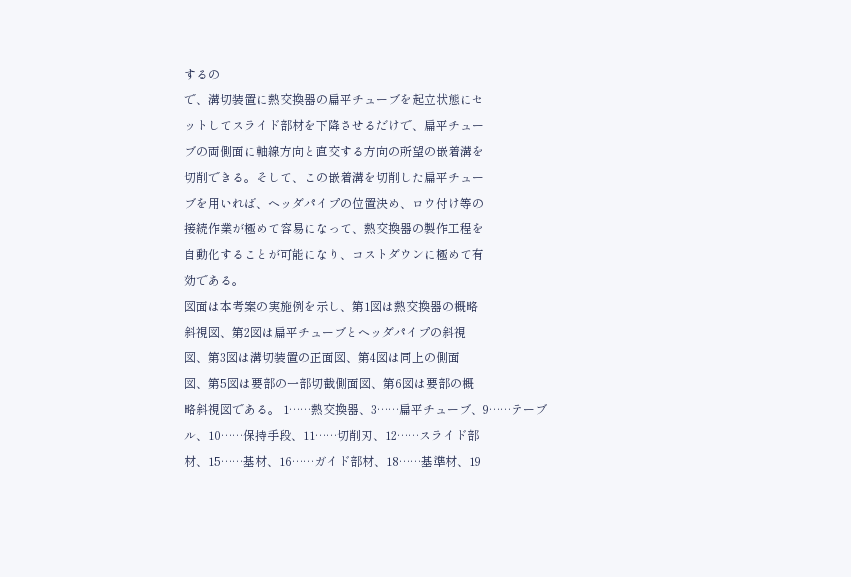するの
で、溝切装置に熱交換器の扁平チューブを起立状態にセ
ットしてスライド部材を下降させるだけで、扁平チュー
ブの両側面に軸線方向と直交する方向の所望の嵌着溝を
切削できる。そして、この嵌着溝を切削した扁平チュー
ブを用いれば、ヘッダパイプの位置決め、ロウ付け等の
接続作業が極めて容易になって、熱交換器の製作工程を
自動化することが可能になり、コストダウンに極めて有
効である。
図面は本考案の実施例を示し、第1図は熱交換器の概略
斜視図、第2図は扁平チューブとヘッダパイプの斜視
図、第3図は溝切装置の正面図、第4図は同上の側面
図、第5図は要部の一部切截側面図、第6図は要部の概
略斜視図である。 1……熱交換器、3……扁平チューブ、9……テーブ
ル、10……保持手段、11……切削刃、12……スライド部
材、15……基材、16……ガイド部材、18……基準材、19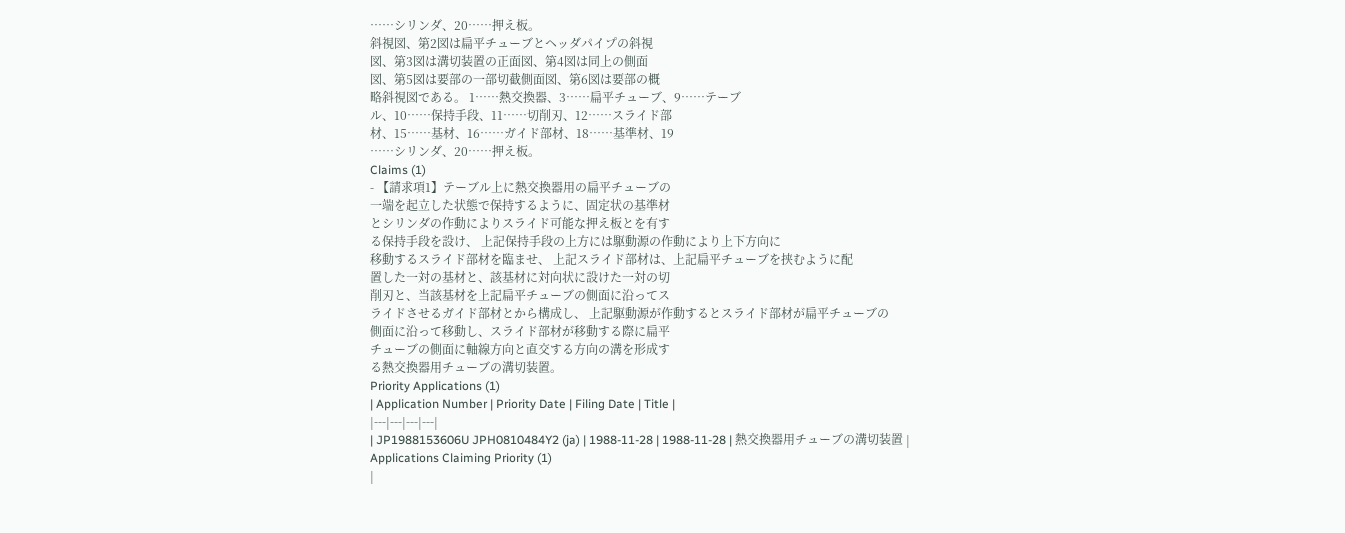……シリンダ、20……押え板。
斜視図、第2図は扁平チューブとヘッダパイプの斜視
図、第3図は溝切装置の正面図、第4図は同上の側面
図、第5図は要部の一部切截側面図、第6図は要部の概
略斜視図である。 1……熱交換器、3……扁平チューブ、9……テーブ
ル、10……保持手段、11……切削刃、12……スライド部
材、15……基材、16……ガイド部材、18……基準材、19
……シリンダ、20……押え板。
Claims (1)
- 【請求項1】テーブル上に熱交換器用の扁平チューブの
一端を起立した状態で保持するように、固定状の基準材
とシリンダの作動によりスライド可能な押え板とを有す
る保持手段を設け、 上記保持手段の上方には駆動源の作動により上下方向に
移動するスライド部材を臨ませ、 上記スライド部材は、上記扁平チューブを挟むように配
置した一対の基材と、該基材に対向状に設けた一対の切
削刃と、当該基材を上記扁平チューブの側面に沿ってス
ライドさせるガイド部材とから構成し、 上記駆動源が作動するとスライド部材が扁平チューブの
側面に沿って移動し、スライド部材が移動する際に扁平
チューブの側面に軸線方向と直交する方向の溝を形成す
る熱交換器用チューブの溝切装置。
Priority Applications (1)
| Application Number | Priority Date | Filing Date | Title |
|---|---|---|---|
| JP1988153606U JPH0810484Y2 (ja) | 1988-11-28 | 1988-11-28 | 熱交換器用チューブの溝切装置 |
Applications Claiming Priority (1)
|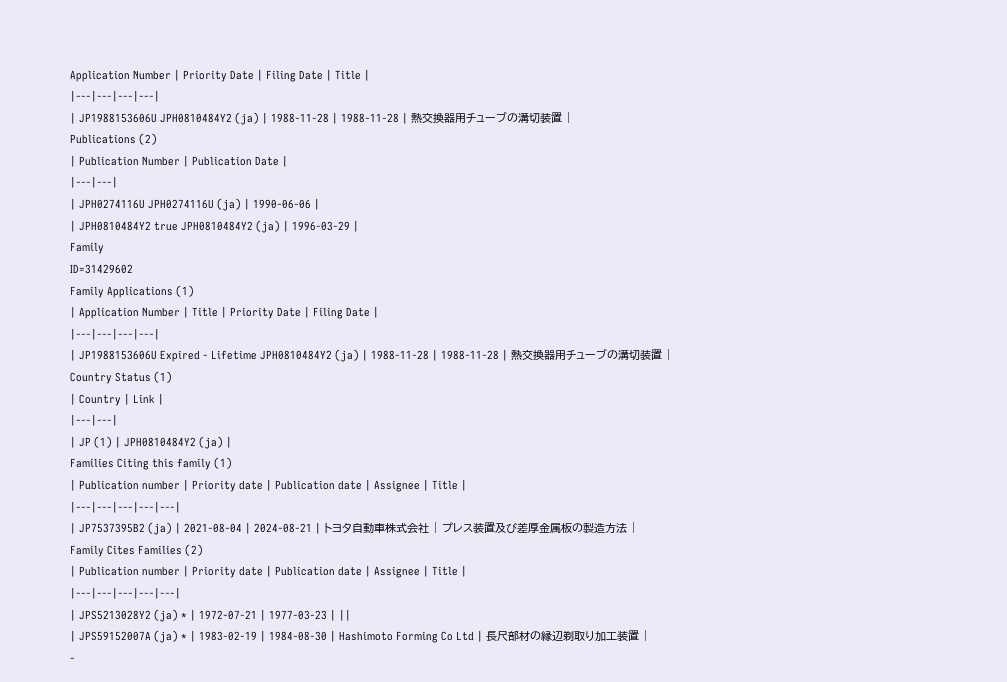Application Number | Priority Date | Filing Date | Title |
|---|---|---|---|
| JP1988153606U JPH0810484Y2 (ja) | 1988-11-28 | 1988-11-28 | 熱交換器用チューブの溝切装置 |
Publications (2)
| Publication Number | Publication Date |
|---|---|
| JPH0274116U JPH0274116U (ja) | 1990-06-06 |
| JPH0810484Y2 true JPH0810484Y2 (ja) | 1996-03-29 |
Family
ID=31429602
Family Applications (1)
| Application Number | Title | Priority Date | Filing Date |
|---|---|---|---|
| JP1988153606U Expired - Lifetime JPH0810484Y2 (ja) | 1988-11-28 | 1988-11-28 | 熱交換器用チューブの溝切装置 |
Country Status (1)
| Country | Link |
|---|---|
| JP (1) | JPH0810484Y2 (ja) |
Families Citing this family (1)
| Publication number | Priority date | Publication date | Assignee | Title |
|---|---|---|---|---|
| JP7537395B2 (ja) | 2021-08-04 | 2024-08-21 | トヨタ自動車株式会社 | プレス装置及び差厚金属板の製造方法 |
Family Cites Families (2)
| Publication number | Priority date | Publication date | Assignee | Title |
|---|---|---|---|---|
| JPS5213028Y2 (ja) * | 1972-07-21 | 1977-03-23 | ||
| JPS59152007A (ja) * | 1983-02-19 | 1984-08-30 | Hashimoto Forming Co Ltd | 長尺部材の縁辺剃取り加工装置 |
-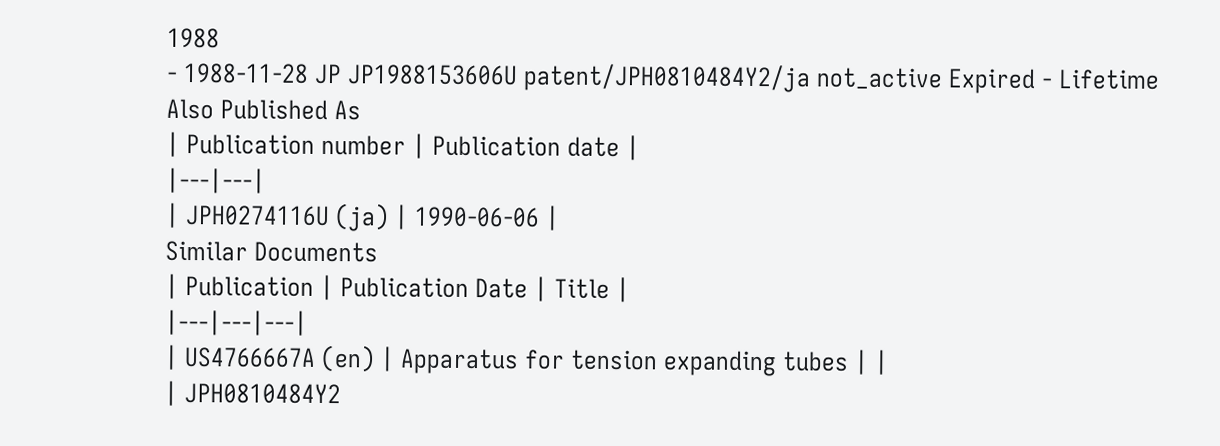1988
- 1988-11-28 JP JP1988153606U patent/JPH0810484Y2/ja not_active Expired - Lifetime
Also Published As
| Publication number | Publication date |
|---|---|
| JPH0274116U (ja) | 1990-06-06 |
Similar Documents
| Publication | Publication Date | Title |
|---|---|---|
| US4766667A (en) | Apparatus for tension expanding tubes | |
| JPH0810484Y2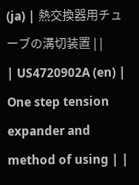(ja) | 熱交換器用チューブの溝切装置 | |
| US4720902A (en) | One step tension expander and method of using | |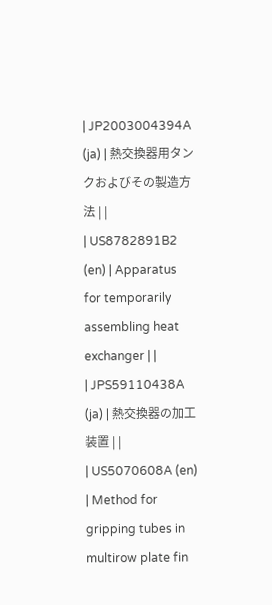| JP2003004394A (ja) | 熱交換器用タンクおよびその製造方法 | |
| US8782891B2 (en) | Apparatus for temporarily assembling heat exchanger | |
| JPS59110438A (ja) | 熱交換器の加工装置 | |
| US5070608A (en) | Method for gripping tubes in multirow plate fin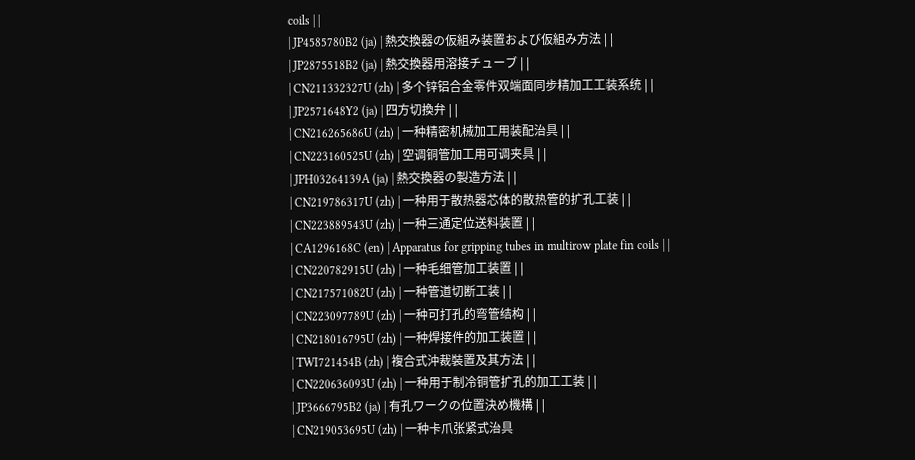coils | |
| JP4585780B2 (ja) | 熱交換器の仮組み装置および仮組み方法 | |
| JP2875518B2 (ja) | 熱交換器用溶接チューブ | |
| CN211332327U (zh) | 多个锌铝合金零件双端面同步精加工工装系统 | |
| JP2571648Y2 (ja) | 四方切換弁 | |
| CN216265686U (zh) | 一种精密机械加工用装配治具 | |
| CN223160525U (zh) | 空调铜管加工用可调夹具 | |
| JPH03264139A (ja) | 熱交換器の製造方法 | |
| CN219786317U (zh) | 一种用于散热器芯体的散热管的扩孔工装 | |
| CN223889543U (zh) | 一种三通定位送料装置 | |
| CA1296168C (en) | Apparatus for gripping tubes in multirow plate fin coils | |
| CN220782915U (zh) | 一种毛细管加工装置 | |
| CN217571082U (zh) | 一种管道切断工装 | |
| CN223097789U (zh) | 一种可打孔的弯管结构 | |
| CN218016795U (zh) | 一种焊接件的加工装置 | |
| TWI721454B (zh) | 複合式沖裁裝置及其方法 | |
| CN220636093U (zh) | 一种用于制冷铜管扩孔的加工工装 | |
| JP3666795B2 (ja) | 有孔ワークの位置決め機構 | |
| CN219053695U (zh) | 一种卡爪张紧式治具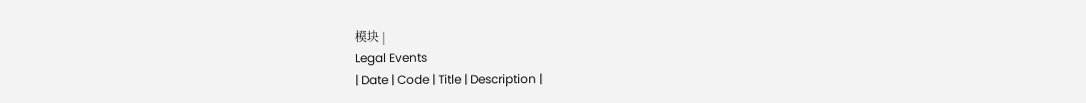模块 |
Legal Events
| Date | Code | Title | Description |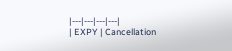|---|---|---|---|
| EXPY | Cancellation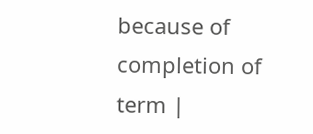because of completion of term |